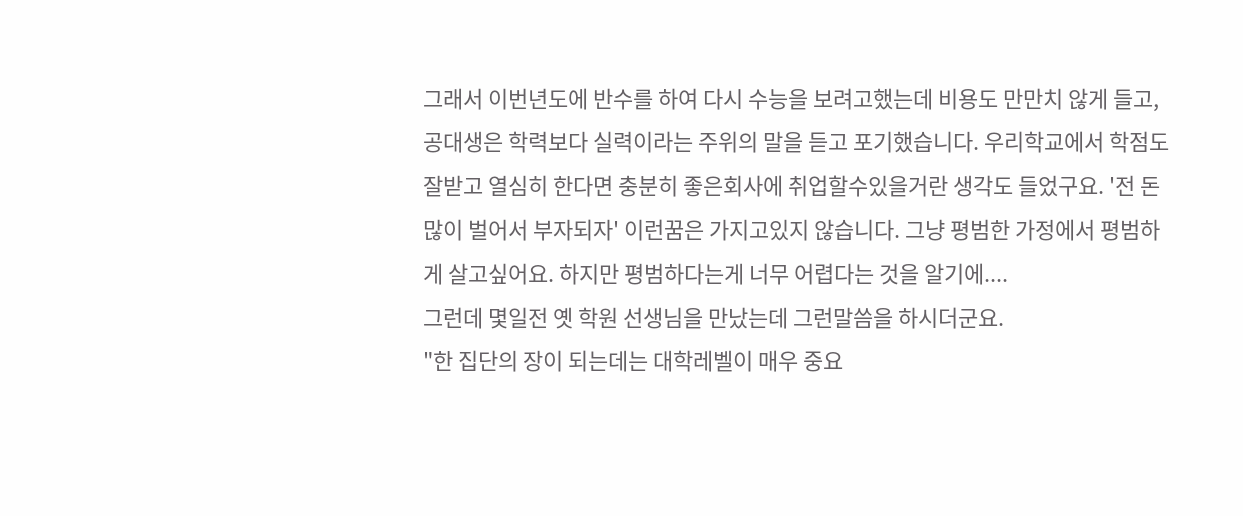그래서 이번년도에 반수를 하여 다시 수능을 보려고했는데 비용도 만만치 않게 들고, 공대생은 학력보다 실력이라는 주위의 말을 듣고 포기했습니다. 우리학교에서 학점도 잘받고 열심히 한다면 충분히 좋은회사에 취업할수있을거란 생각도 들었구요. '전 돈많이 벌어서 부자되자' 이런꿈은 가지고있지 않습니다. 그냥 평범한 가정에서 평범하게 살고싶어요. 하지만 평범하다는게 너무 어렵다는 것을 알기에....
그런데 몇일전 옛 학원 선생님을 만났는데 그런말씀을 하시더군요.
"한 집단의 장이 되는데는 대학레벨이 매우 중요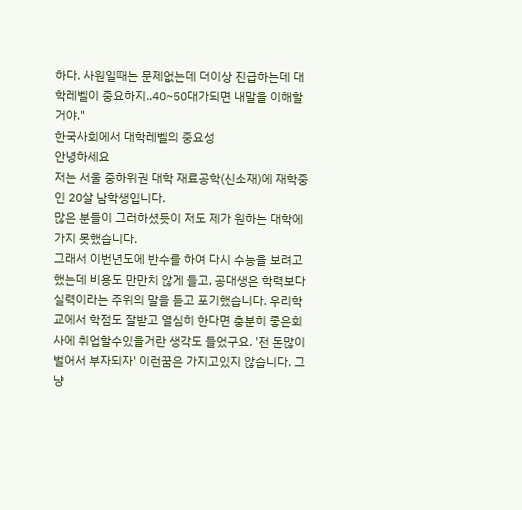하다. 사원일때는 문제없는데 더이상 진급하는데 대학레벨이 중요하지..40~50대가되면 내말을 이해할거야."
한국사회에서 대학레벨의 중요성
안녕하세요
저는 서울 중하위권 대학 재료공학(신소재)에 재학중인 20살 남학생입니다.
많은 분들이 그러하셨듯이 저도 제가 원하는 대학에 가지 못했습니다.
그래서 이번년도에 반수를 하여 다시 수능을 보려고했는데 비용도 만만치 않게 들고, 공대생은 학력보다 실력이라는 주위의 말을 듣고 포기했습니다. 우리학교에서 학점도 잘받고 열심히 한다면 충분히 좋은회사에 취업할수있을거란 생각도 들었구요. '전 돈많이 벌어서 부자되자' 이런꿈은 가지고있지 않습니다. 그냥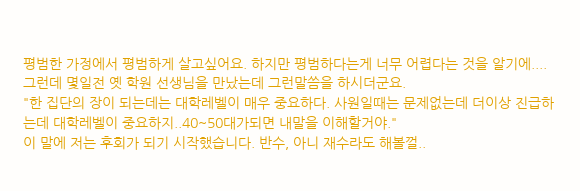평범한 가정에서 평범하게 살고싶어요. 하지만 평범하다는게 너무 어렵다는 것을 알기에....
그런데 몇일전 옛 학원 선생님을 만났는데 그런말씀을 하시더군요.
"한 집단의 장이 되는데는 대학레벨이 매우 중요하다. 사원일때는 문제없는데 더이상 진급하는데 대학레벨이 중요하지..40~50대가되면 내말을 이해할거야."
이 말에 저는 후회가 되기 시작했습니다. 반수, 아니 재수라도 해볼껄..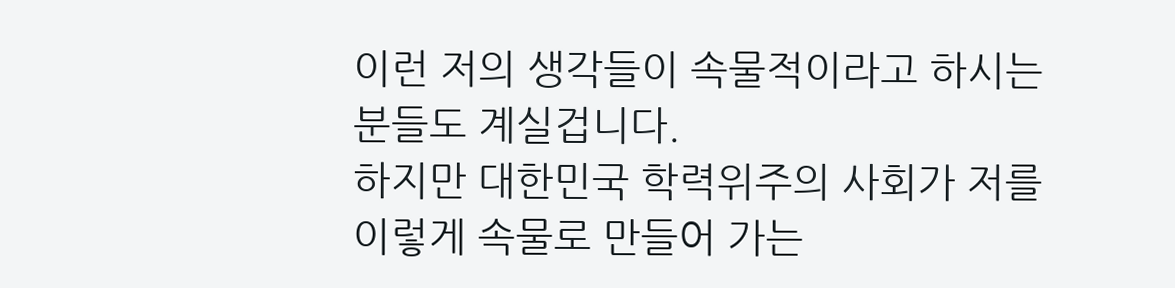이런 저의 생각들이 속물적이라고 하시는 분들도 계실겁니다.
하지만 대한민국 학력위주의 사회가 저를 이렇게 속물로 만들어 가는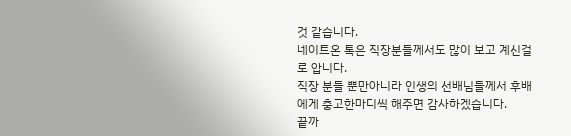것 같습니다.
네이트온 톡은 직장분들께서도 많이 보고 계신걸로 압니다.
직장 분들 뿐만아니라 인생의 선배님들께서 후배에게 충고한마디씩 해주면 감사하겠습니다.
끝까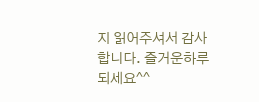지 읽어주셔서 감사합니다. 즐거운하루되세요^^